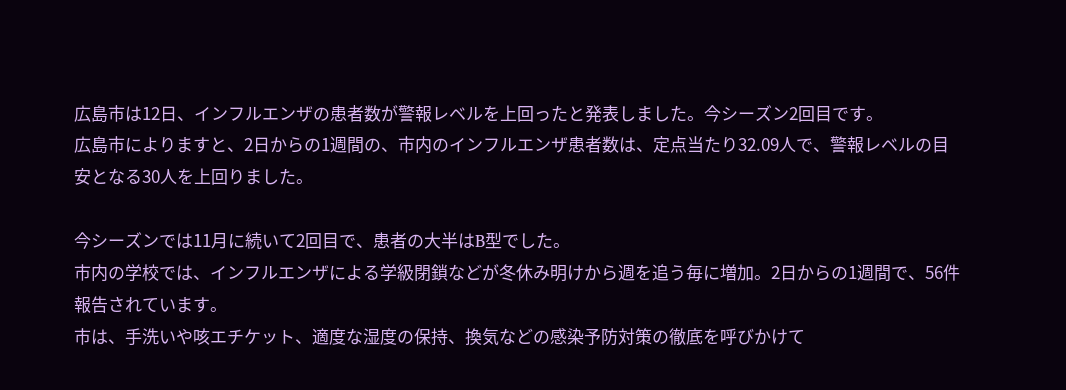広島市は12日、インフルエンザの患者数が警報レベルを上回ったと発表しました。今シーズン2回目です。
広島市によりますと、2日からの1週間の、市内のインフルエンザ患者数は、定点当たり32.09人で、警報レベルの目安となる30人を上回りました。

今シーズンでは11月に続いて2回目で、患者の大半はB型でした。
市内の学校では、インフルエンザによる学級閉鎖などが冬休み明けから週を追う毎に増加。2日からの1週間で、56件報告されています。
市は、手洗いや咳エチケット、適度な湿度の保持、換気などの感染予防対策の徹底を呼びかけて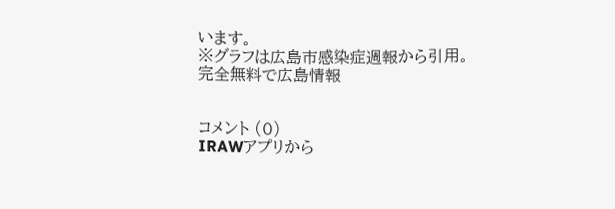います。
※グラフは広島市感染症週報から引用。
完全無料で広島情報


コメント (0)
IRAWアプリから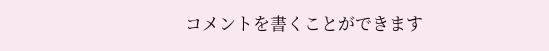コメントを書くことができます